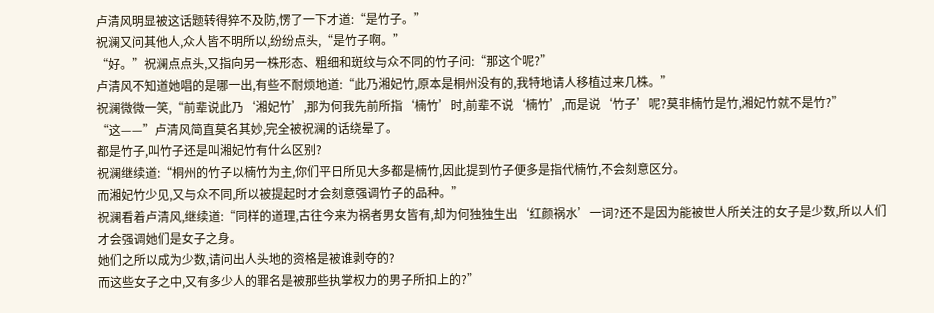卢清风明显被这话题转得猝不及防,愣了一下才道:“是竹子。”
祝澜又问其他人,众人皆不明所以,纷纷点头,“是竹子啊。”
“好。”祝澜点点头,又指向另一株形态、粗细和斑纹与众不同的竹子问:“那这个呢?”
卢清风不知道她唱的是哪一出,有些不耐烦地道:“此乃湘妃竹,原本是桐州没有的,我特地请人移植过来几株。”
祝澜微微一笑,“前辈说此乃‘湘妃竹’,那为何我先前所指‘楠竹’时,前辈不说‘楠竹’,而是说‘竹子’呢?莫非楠竹是竹,湘妃竹就不是竹?”
“这——”卢清风简直莫名其妙,完全被祝澜的话绕晕了。
都是竹子,叫竹子还是叫湘妃竹有什么区别?
祝澜继续道:“桐州的竹子以楠竹为主,你们平日所见大多都是楠竹,因此提到竹子便多是指代楠竹,不会刻意区分。
而湘妃竹少见,又与众不同,所以被提起时才会刻意强调竹子的品种。”
祝澜看着卢清风,继续道:“同样的道理,古往今来为祸者男女皆有,却为何独独生出‘红颜祸水’一词?还不是因为能被世人所关注的女子是少数,所以人们才会强调她们是女子之身。
她们之所以成为少数,请问出人头地的资格是被谁剥夺的?
而这些女子之中,又有多少人的罪名是被那些执掌权力的男子所扣上的?”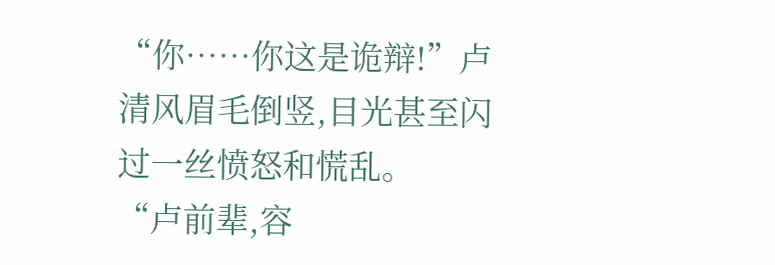“你……你这是诡辩!”卢清风眉毛倒竖,目光甚至闪过一丝愤怒和慌乱。
“卢前辈,容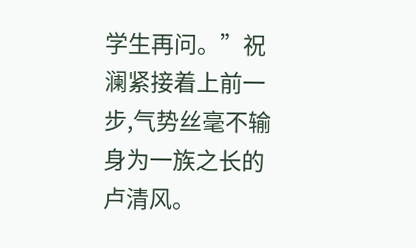学生再问。”祝澜紧接着上前一步,气势丝毫不输身为一族之长的卢清风。